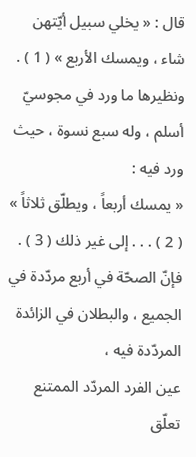قال : « يخلي سبيل أيّتهن شاء ، ويمسك الأربع » ( 1 ) .
ونظيرها ما ورد في مجوسيّ أسلم ، وله سبع نسوة ، حيث ورد فيه :
« يمسك أربعاً ، ويطلّق ثلاثاً » ( 2 ) . . . إلى غير ذلك ( 3 ) .
فإنّ الصحّة في أربع مردّدة في الجميع ، والبطلان في الزائدة المردّدة فيه ،
عين الفرد المردّد الممتنع تعلّق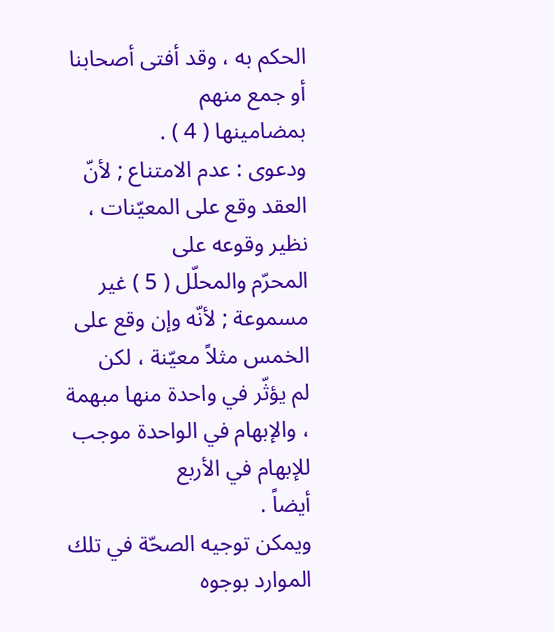الحكم به ، وقد أفتى أصحابنا أو جمع منهم
بمضامينها ( 4 ) .
ودعوى : عدم الامتناع ; لأنّ العقد وقع على المعيّنات ، نظير وقوعه على
المحرّم والمحلّل ( 5 ) غير مسموعة ; لأنّه وإن وقع على الخمس مثلاً معيّنة ، لكن
لم يؤثّر في واحدة منها مبهمة ، والإبهام في الواحدة موجب للإبهام في الأربع
أيضاً .
ويمكن توجيه الصحّة في تلك الموارد بوجوه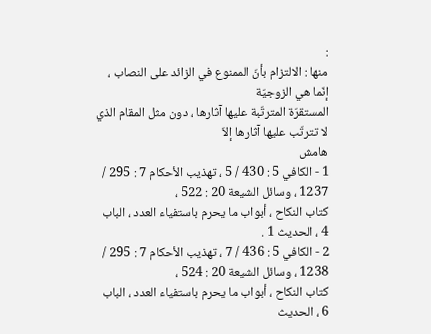:
منها : الالتزام بأنّ الممنوع في الزائد على النصاب ، إنّما هي الزوجيّة
المستقرّة المترتّبة عليها آثارها ، دون مثل المقام الذي لا تترتّب عليها آثارها إلاّ
هامش
1 - الكافي 5 : 430 / 5 ، تهذيب الأحكام 7 : 295 / 1237 ، وسائل الشيعة 20 : 522 ،
كتاب النكاح ، أبواب ما يحرم باستفياء العدد ، الباب 4 ، الحديث 1 .
2 - الكافي 5 : 436 / 7 ، تهذيب الأحكام 7 : 295 / 1238 ، وسائل الشيعة 20 : 524 ،
كتاب النكاح ، أبواب ما يحرم باستفياء العدد ، الباب 6 ، الحديث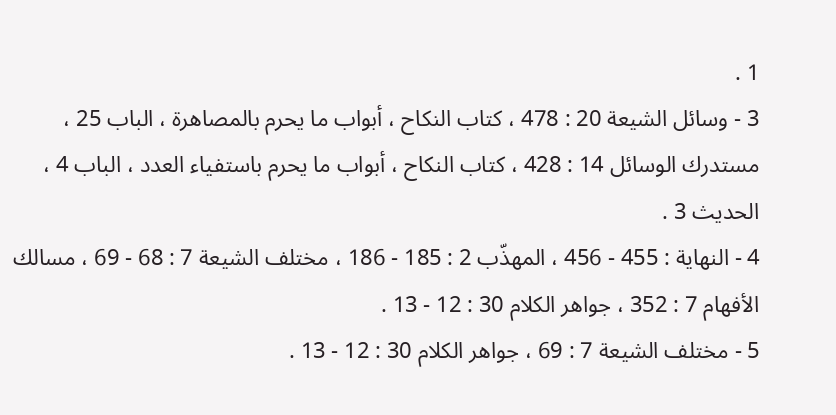1 .
3 - وسائل الشيعة 20 : 478 ، كتاب النكاح ، أبواب ما يحرم بالمصاهرة ، الباب 25 ،
مستدرك الوسائل 14 : 428 ، كتاب النكاح ، أبواب ما يحرم باستفياء العدد ، الباب 4 ،
الحديث 3 .
4 - النهاية : 455 - 456 ، المهذّب 2 : 185 - 186 ، مختلف الشيعة 7 : 68 - 69 ، مسالك
الأفهام 7 : 352 ، جواهر الكلام 30 : 12 - 13 .
5 - مختلف الشيعة 7 : 69 ، جواهر الكلام 30 : 12 - 13 .